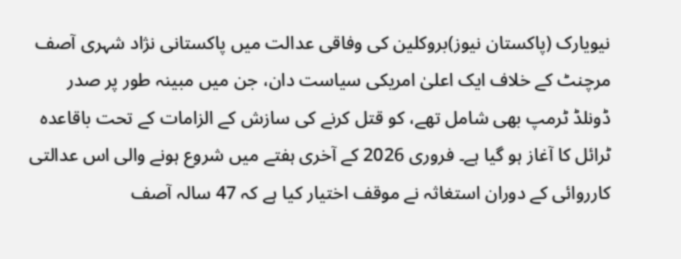نیویارک (پاکستان نیوز)بروکلین کی وفاقی عدالت میں پاکستانی نژاد شہری آصف مرچنٹ کے خلاف ایک اعلیٰ امریکی سیاست دان، جن میں مبینہ طور پر صدر ڈونلڈ ٹرمپ بھی شامل تھے، کو قتل کرنے کی سازش کے الزامات کے تحت باقاعدہ ٹرائل کا آغاز ہو گیا ہے۔ فروری 2026 کے آخری ہفتے میں شروع ہونے والی اس عدالتی کارروائی کے دوران استغاثہ نے موقف اختیار کیا ہے کہ 47 سالہ آصف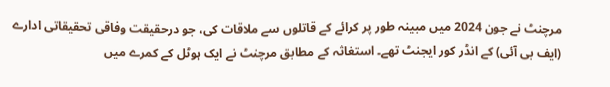مرچنٹ نے جون 2024 میں مبینہ طور پر کرائے کے قاتلوں سے ملاقات کی، جو درحقیقت وفاقی تحقیقاتی ادارے (ایف بی آئی) کے انڈر کور ایجنٹ تھے۔ استغاثہ کے مطابق مرچنٹ نے ایک ہوٹل کے کمرے میں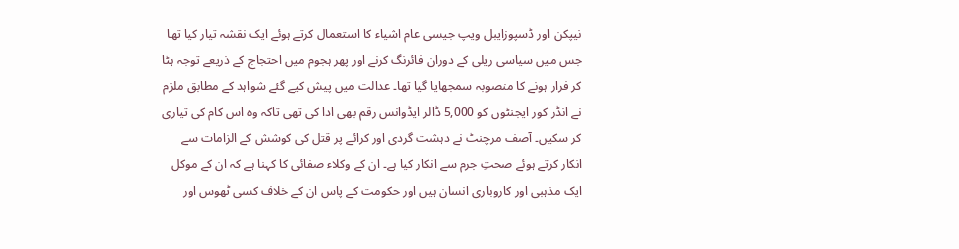نیپکن اور ڈسپوزایبل ویپ جیسی عام اشیاء کا استعمال کرتے ہوئے ایک نقشہ تیار کیا تھا جس میں سیاسی ریلی کے دوران فائرنگ کرنے اور پھر ہجوم میں احتجاج کے ذریعے توجہ ہٹا کر فرار ہونے کا منصوبہ سمجھایا گیا تھا۔ عدالت میں پیش کیے گئے شواہد کے مطابق ملزم نے انڈر کور ایجنٹوں کو 5,000 ڈالر ایڈوانس رقم بھی ادا کی تھی تاکہ وہ اس کام کی تیاری کر سکیں۔ آصف مرچنٹ نے دہشت گردی اور کرائے پر قتل کی کوشش کے الزامات سے انکار کرتے ہوئے صحتِ جرم سے انکار کیا ہے۔ ان کے وکلاء صفائی کا کہنا ہے کہ ان کے موکل ایک مذہبی اور کاروباری انسان ہیں اور حکومت کے پاس ان کے خلاف کسی ٹھوس اور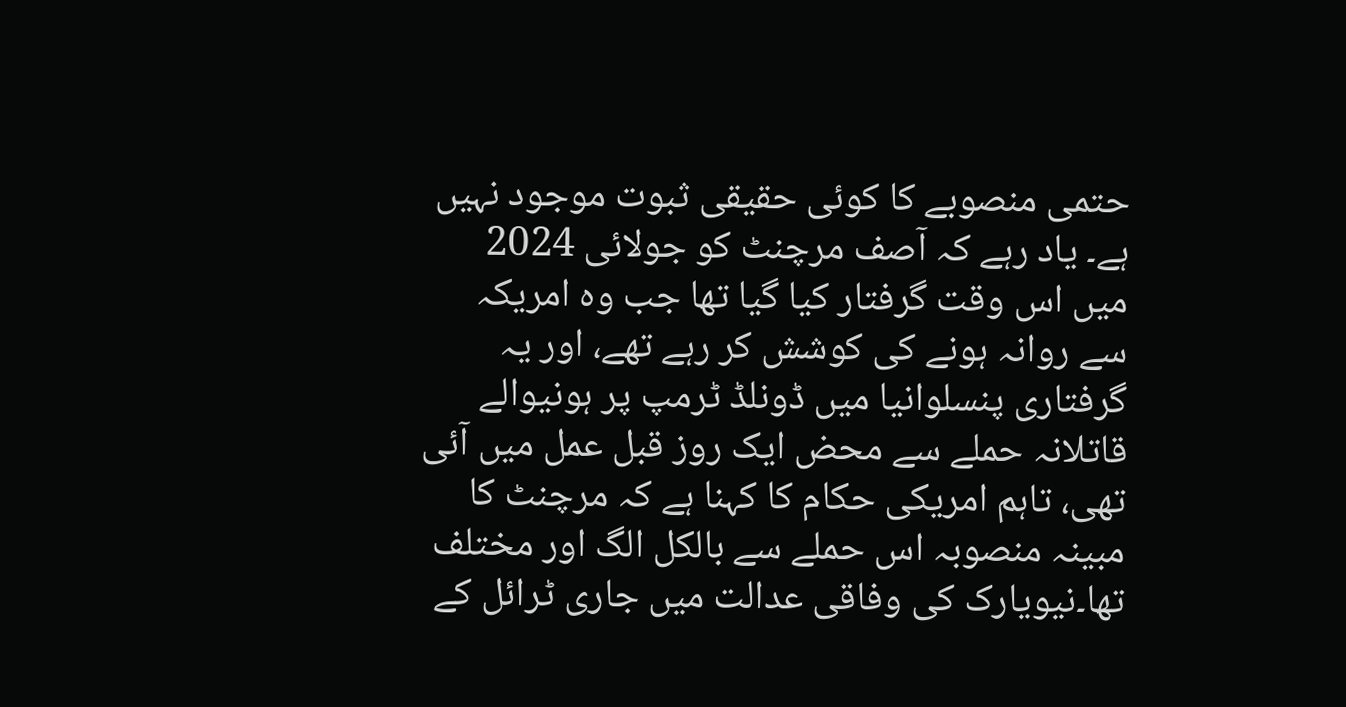حتمی منصوبے کا کوئی حقیقی ثبوت موجود نہیں ہے۔ یاد رہے کہ آصف مرچنٹ کو جولائی 2024 میں اس وقت گرفتار کیا گیا تھا جب وہ امریکہ سے روانہ ہونے کی کوشش کر رہے تھے، اور یہ گرفتاری پنسلوانیا میں ڈونلڈ ٹرمپ پر ہونیوالے قاتلانہ حملے سے محض ایک روز قبل عمل میں آئی تھی، تاہم امریکی حکام کا کہنا ہے کہ مرچنٹ کا مبینہ منصوبہ اس حملے سے بالکل الگ اور مختلف تھا۔نیویارک کی وفاقی عدالت میں جاری ٹرائل کے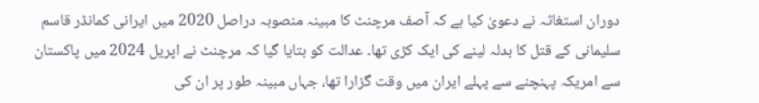دوران استغاثہ نے دعویٰ کیا ہے کہ آصف مرچنٹ کا مبینہ منصوبہ دراصل 2020 میں ایرانی کمانڈر قاسم سلیمانی کے قتل کا بدلہ لینے کی ایک کڑی تھا۔ عدالت کو بتایا گیا کہ مرچنٹ نے اپریل 2024 میں پاکستان سے امریکہ پہنچنے سے پہلے ایران میں وقت گزارا تھا، جہاں مبینہ طور پر ان کی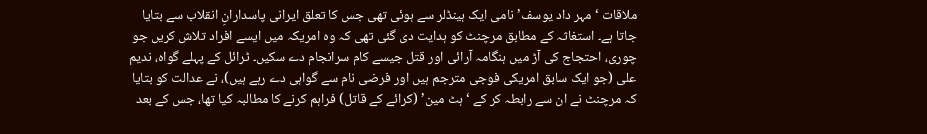ملاقات ‘مہر داد یوسف’ نامی ایک ہینڈلر سے ہوئی تھی جس کا تعلق ایرانی پاسدارانِ انقلاب سے بتایا جاتا ہے۔ استغاثہ کے مطابق مرچنٹ کو ہدایت دی گئی تھی کہ وہ امریکہ میں ایسے افراد تلاش کریں جو چوری، احتجاج کی آڑ میں ہنگامہ آرائی اور قتل جیسے کام سرانجام دے سکیں۔ ٹرائل کے پہلے گواہ، ندیم علی (جو ایک سابق امریکی فوجی مترجم ہیں اور فرضی نام سے گواہی دے رہے ہیں)، نے عدالت کو بتایا کہ مرچنٹ نے ان سے رابطہ کر کے ‘ہٹ مین’ (کرائے کے قاتل) فراہم کرنے کا مطالبہ کیا تھا، جس کے بعد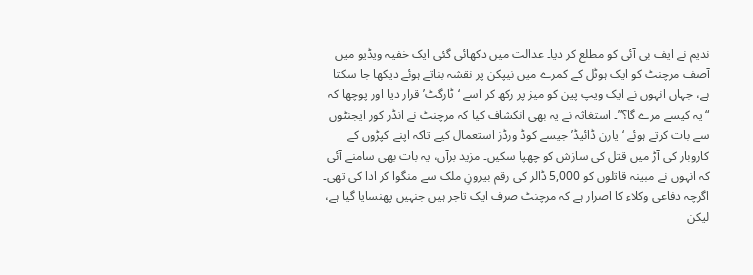ندیم نے ایف بی آئی کو مطلع کر دیا۔ عدالت میں دکھائی گئی ایک خفیہ ویڈیو میں آصف مرچنٹ کو ایک ہوٹل کے کمرے میں نیپکن پر نقشہ بناتے ہوئے دیکھا جا سکتا ہے، جہاں انہوں نے ایک ویپ پین کو میز پر رکھ کر اسے ‘ٹارگٹ’ قرار دیا اور پوچھا کہ “یہ کیسے مرے گا؟”۔ استغاثہ نے یہ بھی انکشاف کیا کہ مرچنٹ نے انڈر کور ایجنٹوں سے بات کرتے ہوئے ‘یارن ڈائیڈ’ جیسے کوڈ ورڈز استعمال کیے تاکہ اپنے کپڑوں کے کاروبار کی آڑ میں قتل کی سازش کو چھپا سکیں۔ مزید برآں، یہ بات بھی سامنے آئی کہ انہوں نے مبینہ قاتلوں کو 5,000 ڈالر کی رقم بیرونِ ملک سے منگوا کر ادا کی تھی۔ اگرچہ دفاعی وکلاء کا اصرار ہے کہ مرچنٹ صرف ایک تاجر ہیں جنہیں پھنسایا گیا ہے، لیکن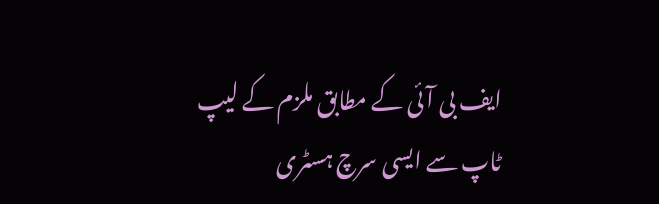ایف بی آئی کے مطابق ملزم کے لیپ ٹاپ سے ایسی سرچ ہسٹری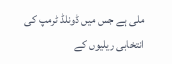ملی ہے جس میں ڈونلڈ ٹرمپ کی انتخابی ریلیوں کے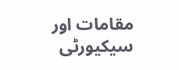مقامات اور سیکیورٹی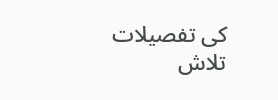کی تفصیلات تلاش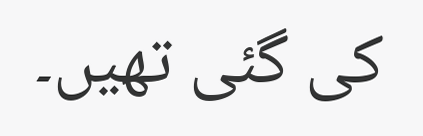کی گئی تھیں۔